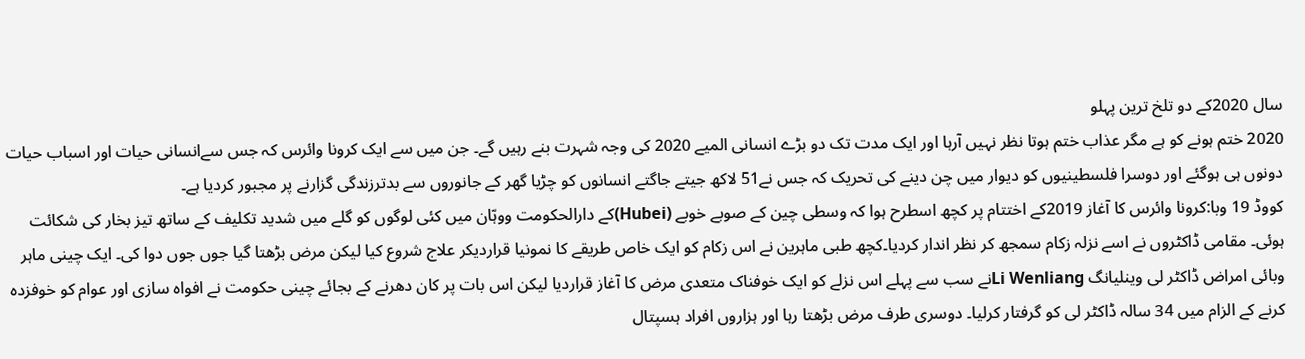سال 2020کے دو تلخ ترین پہلو
2020 ختم ہونے کو ہے مگر عذاب ختم ہوتا نظر نہیں آرہا اور ایک مدت تک دو بڑے انسانی المیے 2020 کی وجہ شہرت بنے رہیں گے۔ جن میں سے ایک کرونا وائرس کہ جس سےانسانی حیات اور اسباب حیات دونوں ہی ہوگئے اور دوسرا فلسطینیوں کو دیوار میں چن دینے کی تحریک کہ جس نے51 لاکھ جیتے جاگتے انسانوں کو چڑیا گھر کے جانوروں سے بدترزندگی گزارنے پر مجبور کردیا ہے۔
کووڈ 19 وبا:کرونا وائرس کا آغاز 2019کے اختتام پر کچھ اسطرح ہوا کہ وسطی چین کے صوبے خوبے (Hubei)کے دارالحکومت ووہّان میں کئی لوگوں کو گلے میں شدید تکلیف کے ساتھ تیز بخار کی شکائت ہوئی۔ مقامی ڈاکٹروں نے اسے نزلہ زکام سمجھ کر نظر اندار کردیا۔کچھ طبی ماہرین نے اس زکام کو ایک خاص طریقے کا نمونیا قراردیکر علاج شروع کیا لیکن مرض بڑھتا گیا جوں جوں دوا کی۔ ایک چینی ماہر وبائی امراض ڈاکٹر لی وینلیانگ Li Wenliangنے سب سے پہلے اس نزلے کو ایک خوفناک متعدی مرض کا آغاز قراردیا لیکن اس بات پر کان دھرنے کے بجائے چینی حکومت نے افواہ سازی اور عوام کو خوفزدہ کرنے کے الزام میں 34 سالہ ڈاکٹر لی کو گرفتار کرلیا۔ دوسری طرف مرض بڑھتا رہا اور ہزاروں افراد ہسپتال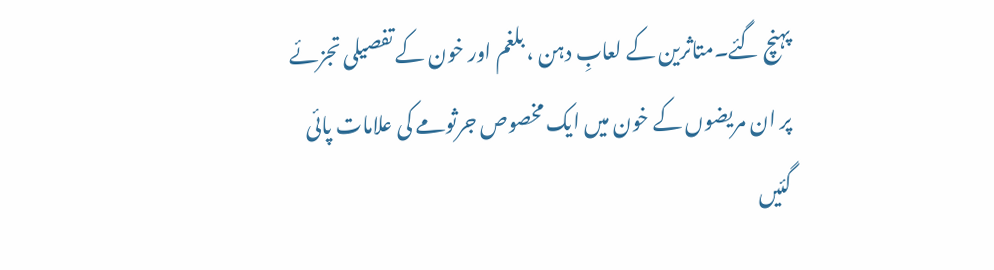پہنچ گئے۔متاثرین کے لعابِ دہن ، بلغم اور خون کے تفصیلی تجزئے پر ان مریضوں کے خون میں ایک مخصوص جرثومے کی علامات پائی گئیں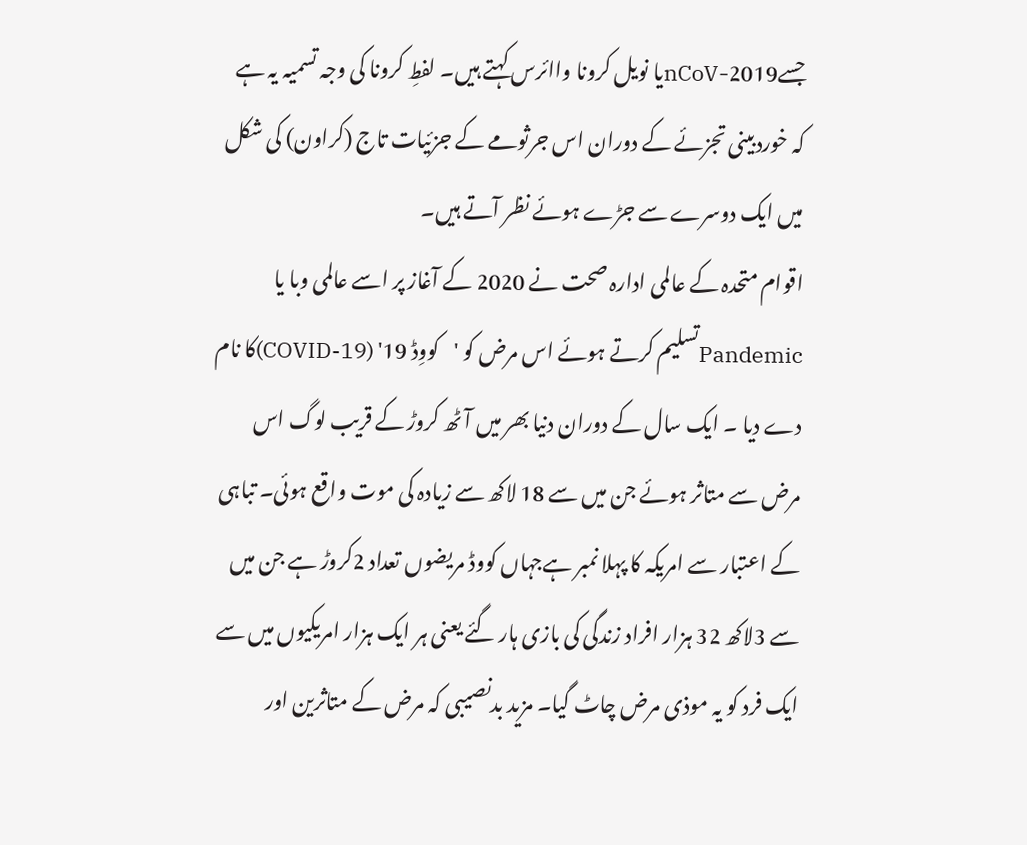جسے2019-nCoVیا نویل کرونا واائرس کہتے ہیں۔ لفطِ کرونا کی وجہ تسمیہ یہ ہے کہ خوردبینی تجزئے کے دوران اس جرثومے کے جزئیات تاج (کراون) کی شکل میں ایک دوسرے سے جڑے ہوئے نظر آتے ہیں۔
اقوام متحدہ کے عالمی ادارہ صحت نے 2020 کے آغاز پر اسے عالمی وبا یا Pandemicتسلیم کرتے ہوئے اس مرض کو 'کووِڈ 19' (COVID-19)کا نام دے دیا ۔ ایک سال کے دوران دنیا بھر میں آٹھ کروڑ کے قریب لوگ اس مرض سے متاثر ہوئے جن میں سے 18 لاکھ سے زیادہ کی موت واقع ہوئی۔ تباہی کے اعتبار سے امریکہ کا پہلا نمبر ہےجہاں کووڈ مریضوں تعداد 2کروڑ ہے جن میں سے 3لاکھ 32 ہزار افراد زندگی کی بازی ہار گئے یعنی ہر ایک ہزار امریکیوں میں سے ایک فرد کو یہ موذی مرض چاٹ گیا۔ مزید بدنصیبی کہ مرض کے متاثرین اور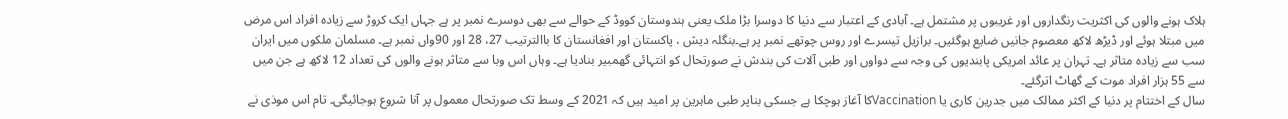ہلاک ہونے والوں کی اکثریت رنگداروں اور غریبوں پر مشتمل ہے۔ آبادی کے اعتبار سے دنیا کا دوسرا بڑا ملک یعنی ہندوستان کووڈ کے حوالے سے بھی دوسرے نمبر پر ہے جہاں ایک کروڑ سے زیادہ افراد اس مرض میں مبتلا ہوئے اور ڈیڑھ لاکھ معصوم جانیں ضایع ہوگئیں۔ برازیل تیسرے اور روس چوتھے نمبر پر ہے۔بنگلہ دیش ، پاکستان اور افغانستان کا باالترتیب 27، 28 اور 90واں نمبر ہے۔ مسلمان ملکوں میں ایران سب سے زیادہ متاثر ہے۔ تہران پر عائد امریکی پابندیوں کی وجہ سے دواوں اور طبی آلات کی بندش نے صورتحال کو انتہائی گھمبیر بنادیا ہے۔ وہاں اس وبا سے متاثر ہونے والوں کی تعداد 12 لاکھ ہے جن میں سے 55 ہزار افراد موت کے گھاٹ اترگئے۔
سال کے اختتام پر دنیا کے اکثر ممالک میں جدرین کاری یا Vaccinationکا آغاز ہوچکا ہے جسکی بناپر طبی ماہرین پر امید ہیں کہ 2021 کے وسط تک صورتحال معمول پر آنا شروع ہوجائیگی۔ تام اس موذی نے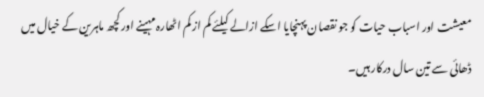معیشت اور اسباب حیات کو جو نقصان پہنچایا اسکے ازالے کیلئے کم از کم اٹھارہ مہینے اور کچھ ماہرین کے خیال میں ڈھائی سے تین سال درکار ہیں۔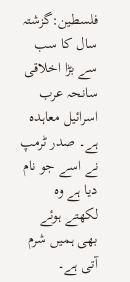فلسطین:گزشتہ سال کا سب سے بڑا اخلاقی سانحہ عرب اسرائیل معاہدہ ہے۔ صدر ٹرمپ نے اسے جو نام دیا ہے وہ لکھتے ہوئے بھی ہمیں شرم آتی ہے۔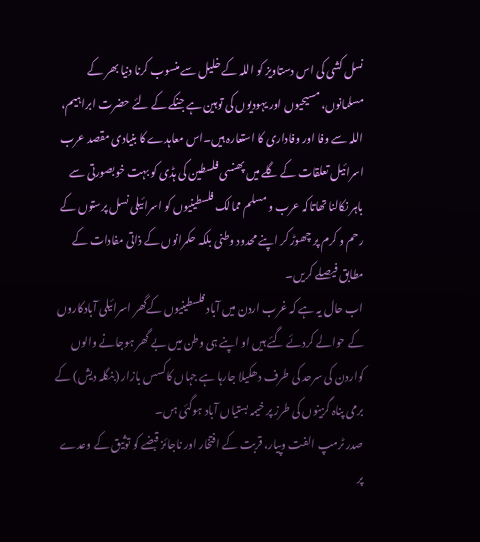نسل کشی کی اس دستاویز کو اللہ کے خلیل سے منسوب کرنا دنیا بھر کے مسلمانوں، مسیحیوں اور یہودیوں کی توہین ہے جنکے کے لئے حضرت ابراہیم، اللہ سے وفا اور وفاداری کا استعارہ ہیں۔اس معاہدے کا بنیادی مقصد عرب اسرائیل تعلقات کے گلے میں پھنسی فلسطین کی ہڈی کو بہت خوبصورتی سے باہر نکالنا تھاتاکہ عرب و مسلم ممالک فلسطینیوں کو اسرائیلی نسل پرستوں کے رحم و کرم پر چھوڑ کر اپنے محدود وطنی بلکہ حکمرانوں کے ذاتی مفادات کے مطابق فیصلے کریں۔
اب حال یہ ہے کہ غرب اردن میں آباد فلسطینیوں کےگھر اسرائیلی آبادکاروں کے حوالے کردئے گئے ہیں او اپنے ہی وطن میں بے گھر ہوجانے والوں کواردن کی سرحد کی طرف دھکیلا جارہا ہے جہاں کاکسس بازار (بنگلہ دیش) کے برمی پناہ گزینوں کی طرز پر خیمہ بستیاں آباد ہوگئی ہں۔
صدر ٹرمپ الفت وپیار، قربت کے افتخار اور ناجائز قبضے کو توثیق کے وعدے پر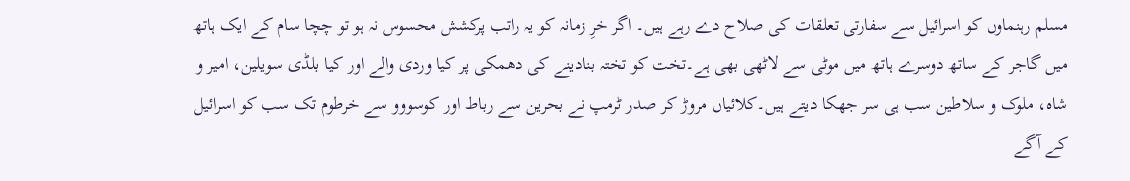مسلم رہنماوں کو اسرائیل سے سفارتی تعلقات کی صلاح دے رہے ہیں۔ اگر خرِ زمانہ کو یہ راتب پرکشش محسوس نہ ہو تو چچا سام کے ایک ہاتھ میں گاجر کے ساتھ دوسرے ہاتھ میں موٹی سے لاٹھی بھی ہے۔تخت کو تختہ بنادینے کی دھمکی پر کیا وردی والے اور کیا بلڈی سویلین، امیر و شاہ، ملوک و سلاطین سب ہی سر جھکا دیتے ہیں۔کلائیاں مروڑ کر صدر ٹرمپ نے بحرین سے رباط اور کوسووو سے خرطوم تک سب کو اسرائیل کے آگے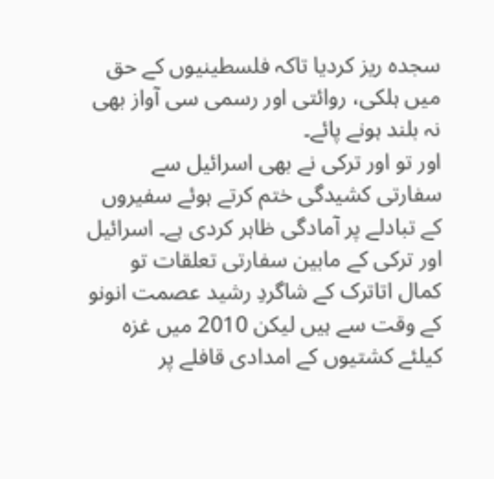سجدہ ریز کردیا تاکہ فلسطینیوں کے حق میں ہلکی، روائتی اور رسمی سی آواز بھی نہ بلند ہونے پائے۔
اور تو اور ترکی نے بھی اسرائیل سے سفارتی کشیدگی ختم کرتے ہوئے سفیروں کے تبادلے پر آمادگی ظاہر کردی ہے۔ اسرائیل اور ترکی کے مابین سفارتی تعلقات تو کمال اتاترک کے شاگردِ رشید عصمت انونو کے وقت سے ہیں لیکن 2010 میں غزہ کیلئے کشتیوں کے امدادی قافلے پر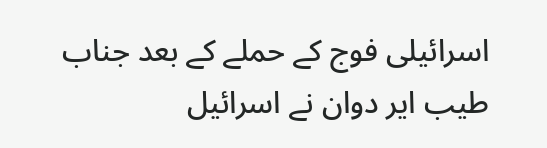اسرائیلی فوج کے حملے کے بعد جناب طیب ایر دوان نے اسرائیل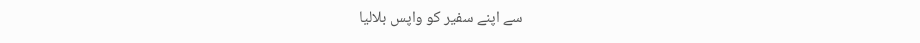سے اپنے سفیر کو واپس بلالیا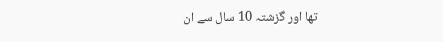تھا اور گزشتہ 10 سال سے ان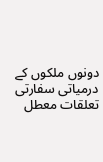دونوں ملکوں کے درمیاتی سفارتی تعلقات معطل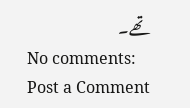تھے۔
No comments:
Post a Comment